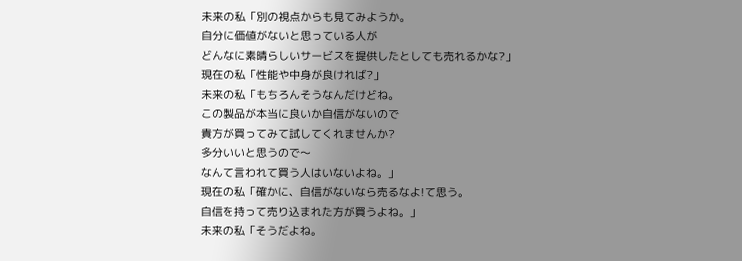未来の私「別の視点からも見てみようか。
自分に価値がないと思っている人が
どんなに素晴らしいサービスを提供したとしても売れるかな?」
現在の私「性能や中身が良ければ?」
未来の私「もちろんそうなんだけどね。
この製品が本当に良いか自信がないので
貴方が買ってみて試してくれませんか?
多分いいと思うので〜
なんて言われて買う人はいないよね。」
現在の私「確かに、自信がないなら売るなよ!て思う。
自信を持って売り込まれた方が買うよね。」
未来の私「そうだよね。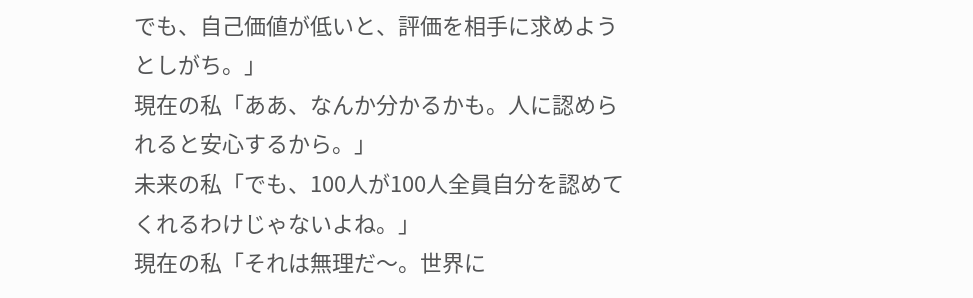でも、自己価値が低いと、評価を相手に求めようとしがち。」
現在の私「ああ、なんか分かるかも。人に認められると安心するから。」
未来の私「でも、100人が100人全員自分を認めてくれるわけじゃないよね。」
現在の私「それは無理だ〜。世界に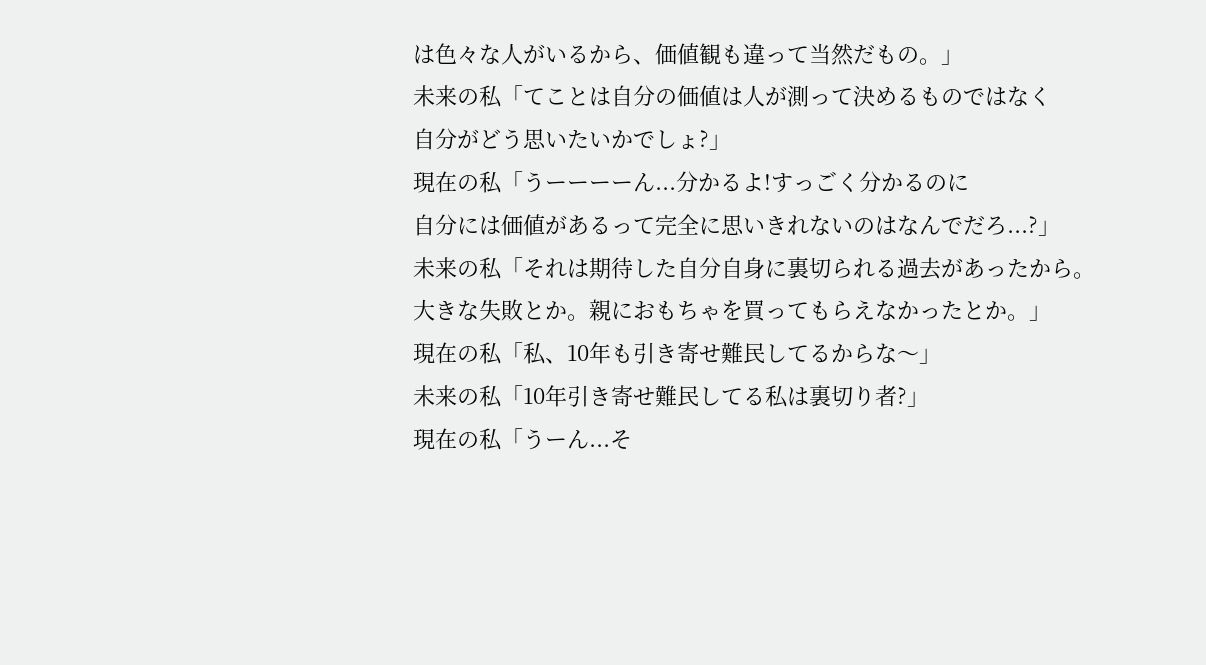は色々な人がいるから、価値観も違って当然だもの。」
未来の私「てことは自分の価値は人が測って決めるものではなく
自分がどう思いたいかでしょ?」
現在の私「うーーーーん...分かるよ!すっごく分かるのに
自分には価値があるって完全に思いきれないのはなんでだろ...?」
未来の私「それは期待した自分自身に裏切られる過去があったから。
大きな失敗とか。親におもちゃを買ってもらえなかったとか。」
現在の私「私、10年も引き寄せ難民してるからな〜」
未来の私「10年引き寄せ難民してる私は裏切り者?」
現在の私「うーん...そ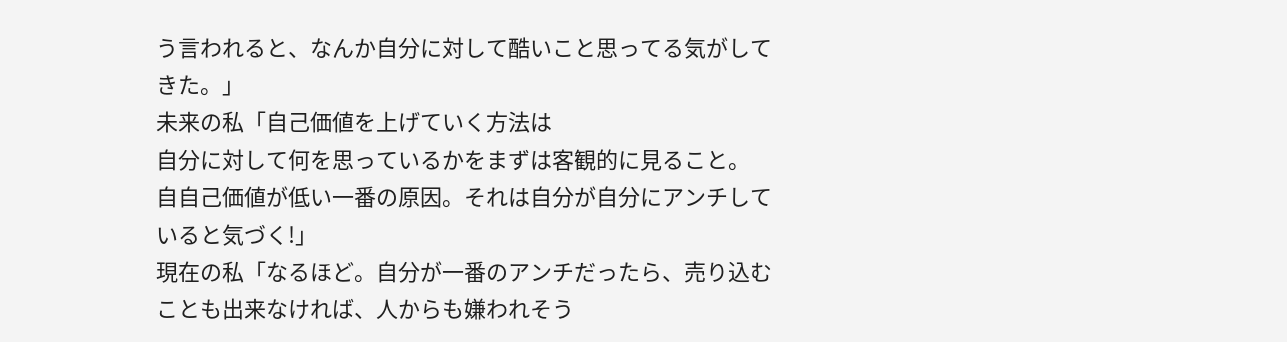う言われると、なんか自分に対して酷いこと思ってる気がしてきた。」
未来の私「自己価値を上げていく方法は
自分に対して何を思っているかをまずは客観的に見ること。
自自己価値が低い一番の原因。それは自分が自分にアンチしていると気づく!」
現在の私「なるほど。自分が一番のアンチだったら、売り込むことも出来なければ、人からも嫌われそう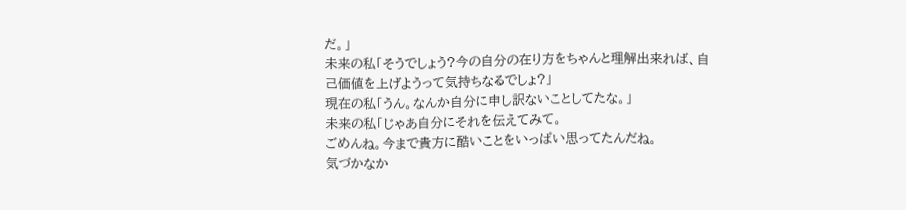だ。」
未来の私「そうでしょう?今の自分の在り方をちゃんと理解出来れば、自己価値を上げようって気持ちなるでしょ?」
現在の私「うん。なんか自分に申し訳ないことしてたな。」
未来の私「じゃあ自分にそれを伝えてみて。
ごめんね。今まで貴方に酷いことをいっぱい思ってたんだね。
気づかなか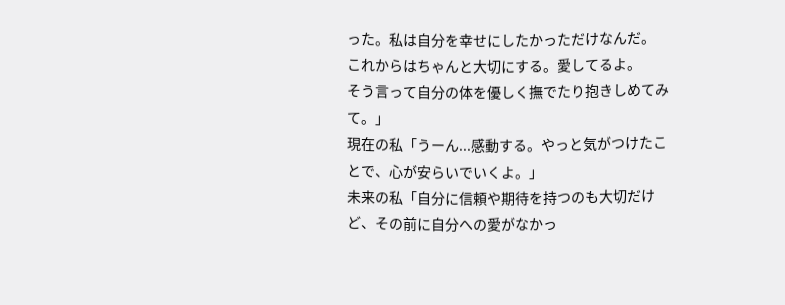った。私は自分を幸せにしたかっただけなんだ。
これからはちゃんと大切にする。愛してるよ。
そう言って自分の体を優しく撫でたり抱きしめてみて。」
現在の私「うーん...感動する。やっと気がつけたことで、心が安らいでいくよ。」
未来の私「自分に信頼や期待を持つのも大切だけど、その前に自分への愛がなかっ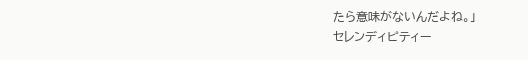たら意味がないんだよね。」
セレンディピティー